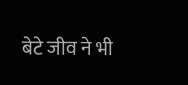बेटे जीव ने भी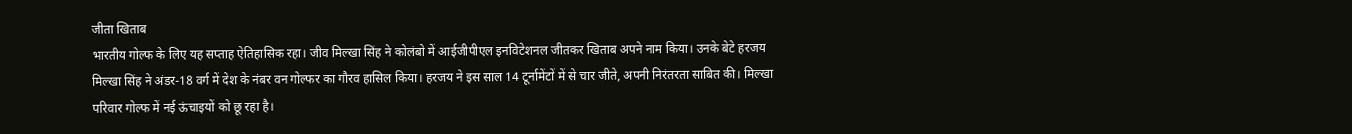जीता खिताब
भारतीय गोल्फ के लिए यह सप्ताह ऐतिहासिक रहा। जीव मिल्खा सिंह ने कोलंबो में आईजीपीएल इनविटेशनल जीतकर खिताब अपने नाम किया। उनके बेटे हरजय मिल्खा सिंह ने अंडर-18 वर्ग में देश के नंबर वन गोल्फर का गौरव हासिल किया। हरजय ने इस साल 14 टूर्नामेंटों में से चार जीते, अपनी निरंतरता साबित की। मिल्खा परिवार गोल्फ में नई ऊंचाइयों को छू रहा है।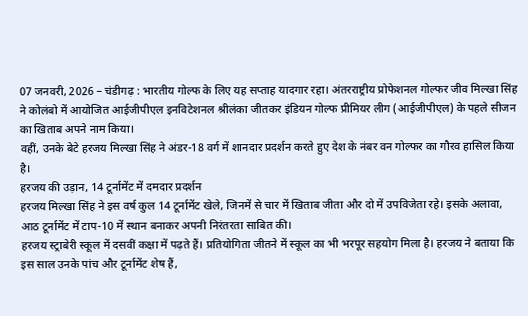07 जनवरी, 2026 – चंडीगढ़ : भारतीय गोल्फ के लिए यह सप्ताह यादगार रहा। अंतरराष्ट्रीय प्रोफेशनल गोल्फर जीव मिल्खा सिंह ने कोलंबो में आयोजित आईजीपीएल इनविटेशनल श्रीलंका जीतकर इंडियन गोल्फ प्रीमियर लीग (आईजीपीएल) के पहले सीजन का खिताब अपने नाम किया।
वहीं, उनके बेटे हरजय मिल्खा सिंह ने अंडर-18 वर्ग में शानदार प्रदर्शन करते हुए देश के नंबर वन गोल्फर का गौरव हासिल किया है।
हरजय की उड़ान, 14 टूर्नामेंट में दमदार प्रदर्शन
हरजय मिल्खा सिंह ने इस वर्ष कुल 14 टूर्नामेंट खेले, जिनमें से चार में खिताब जीता और दो में उपविजेता रहे। इसके अलावा, आठ टूर्नामेंट में टाप-10 में स्थान बनाकर अपनी निरंतरता साबित की।
हरजय स्ट्राबेरी स्कूल में दसवीं कक्षा में पढ़ते हैं। प्रतियोगिता जीतने में स्कूल का भी भरपूर सहयोग मिला है। हरजय ने बताया कि इस साल उनके पांच और टूर्नामेंट शेष हैं,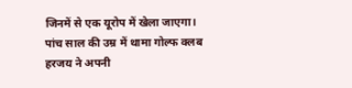जिनमें से एक यूरोप में खेला जाएगा।
पांच साल की उम्र में थामा गोल्फ क्लब
हरजय ने अपनी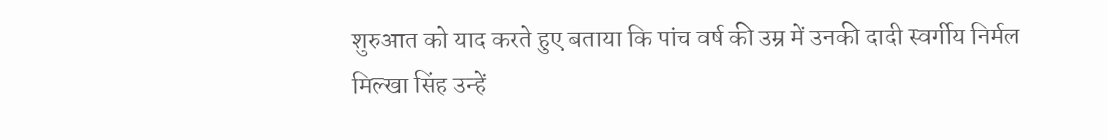शुरुआत को याद करते हुए बताया कि पांच वर्ष की उम्र में उनकी दादी स्वर्गीय निर्मल मिल्खा सिंह उन्हें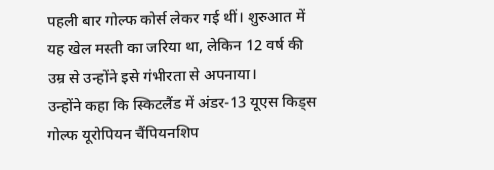पहली बार गोल्फ कोर्स लेकर गई थीं। शुरुआत में यह खेल मस्ती का जरिया था, लेकिन 12 वर्ष की उम्र से उन्होंने इसे गंभीरता से अपनाया।
उन्होंने कहा कि स्किटलैंड में अंडर-13 यूएस किड्स गोल्फ यूरोपियन चैंपियनशिप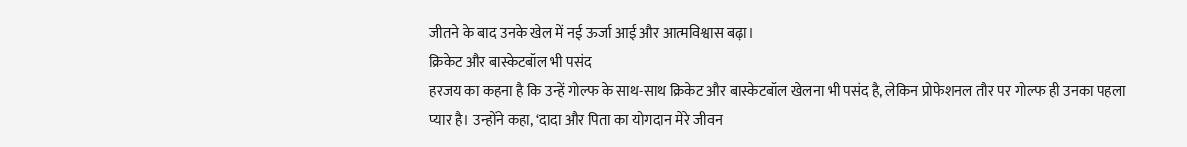जीतने के बाद उनके खेल में नई ऊर्जा आई और आत्मविश्वास बढ़ा।
क्रिकेट और बास्केटबॉल भी पसंद
हरजय का कहना है कि उन्हें गोल्फ के साथ-साथ क्रिकेट और बास्केटबॉल खेलना भी पसंद है, लेकिन प्रोफेशनल तौर पर गोल्फ ही उनका पहला प्यार है। उन्होंने कहा, ‘दादा और पिता का योगदान मेरे जीवन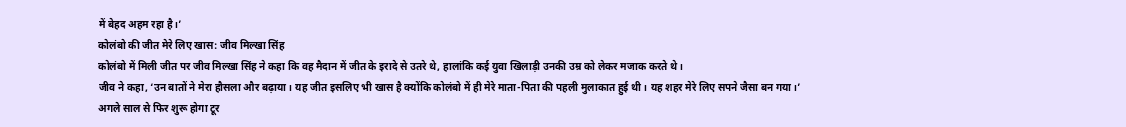में बेहद अहम रहा है।’
कोलंबो की जीत मेरे लिए खास: जीव मिल्खा सिंह
कोलंबो में मिली जीत पर जीव मिल्खा सिंह ने कहा कि वह मैदान में जीत के इरादे से उतरे थे, हालांकि कई युवा खिलाड़ी उनकी उम्र को लेकर मजाक करते थे।
जीव ने कहा, ‘उन बातों ने मेरा हौसला और बढ़ाया। यह जीत इसलिए भी खास है क्योंकि कोलंबो में ही मेरे माता-पिता की पहली मुलाकात हुई थी। यह शहर मेरे लिए सपने जैसा बन गया।’
अगले साल से फिर शुरू होगा टूर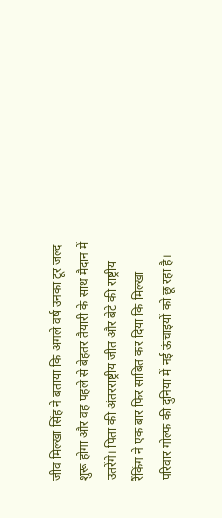जीव मिल्खा सिंह ने बताया कि अगले वर्ष उनका टूर जल्द शुरू होगा और वह पहले से बेहतर तैयारी के साथ मैदान में उतरेंगे। पिता की अंतरराष्ट्रीय जीत और बेटे की राष्ट्रीय रैंकिंग ने एक बार फिर साबित कर दिया कि मिल्खा परिवार गोल्फ की दुनिया में नई ऊंचाइयों को छू रहा है।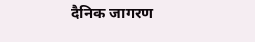दैनिक जागरण